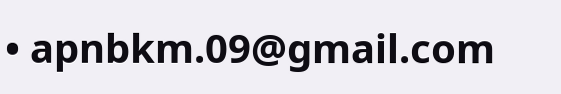• apnbkm.09@gmail.com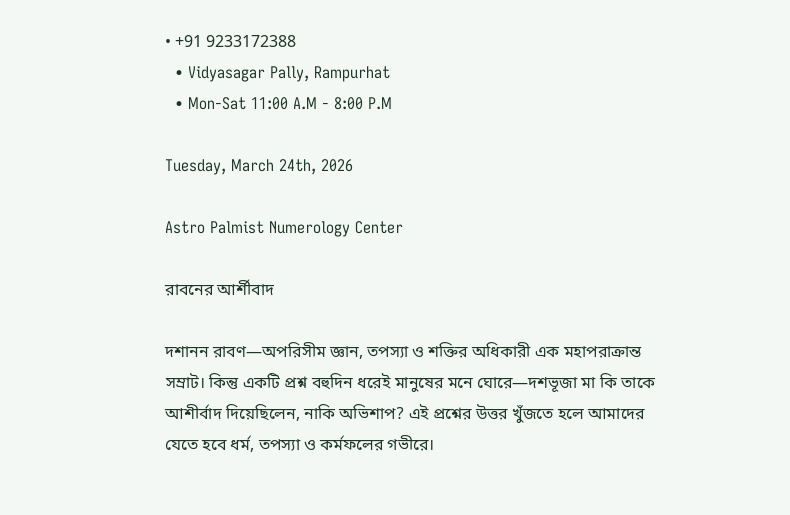• +91 9233172388
  • Vidyasagar Pally, Rampurhat
  • Mon-Sat 11:00 A.M - 8:00 P.M

Tuesday, March 24th, 2026

Astro Palmist Numerology Center

রাবনের আর্শীবাদ

দশানন রাবণ—অপরিসীম জ্ঞান, তপস্যা ও শক্তির অধিকারী এক মহাপরাক্রান্ত সম্রাট। কিন্তু একটি প্রশ্ন বহুদিন ধরেই মানুষের মনে ঘোরে—দশভূজা মা কি তাকে আশীর্বাদ দিয়েছিলেন, নাকি অভিশাপ? এই প্রশ্নের উত্তর খুঁজতে হলে আমাদের যেতে হবে ধর্ম, তপস্যা ও কর্মফলের গভীরে।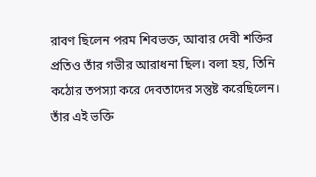রাবণ ছিলেন পরম শিবভক্ত, আবার দেবী শক্তির প্রতিও তাঁর গভীর আরাধনা ছিল। বলা হয়, তিনি কঠোর তপস্যা করে দেবতাদের সন্তুষ্ট করেছিলেন। তাঁর এই ভক্তি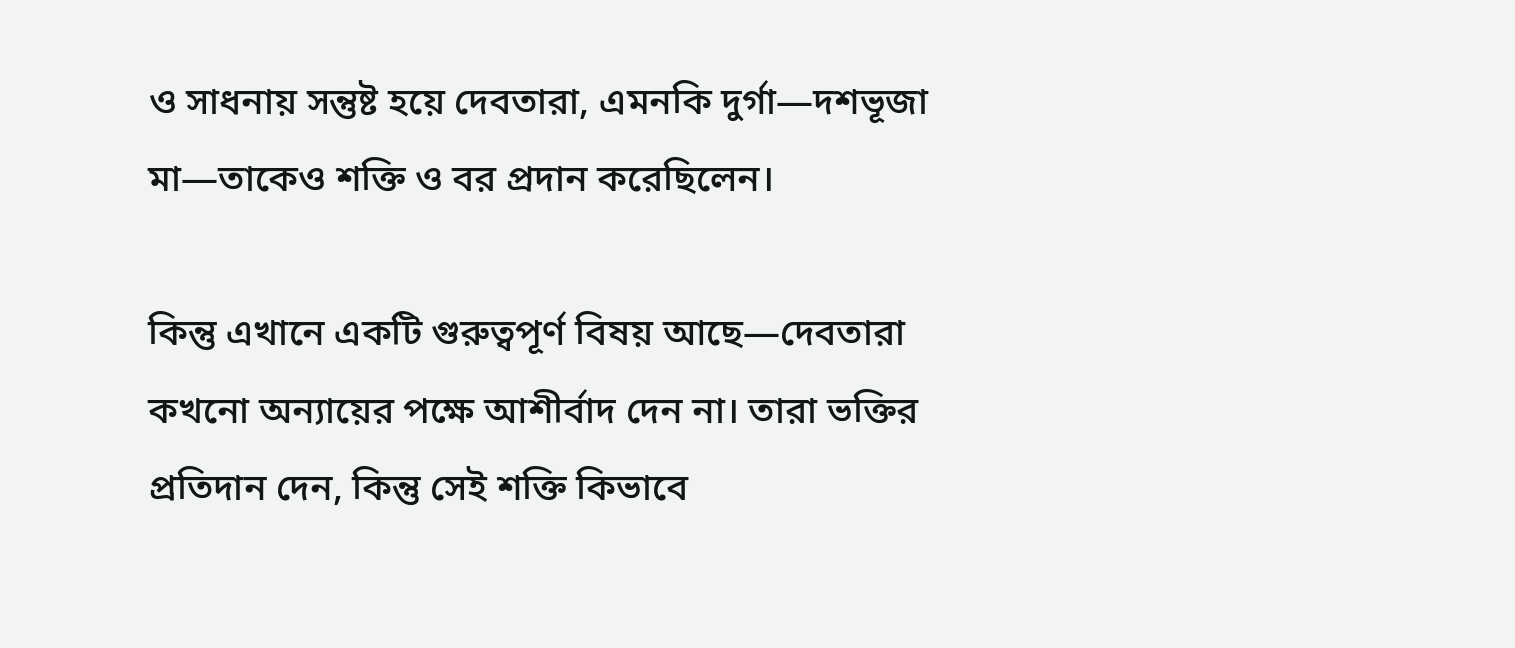ও সাধনায় সন্তুষ্ট হয়ে দেবতারা, এমনকি দুর্গা—দশভূজা মা—তাকেও শক্তি ও বর প্রদান করেছিলেন।

কিন্তু এখানে একটি গুরুত্বপূর্ণ বিষয় আছে—দেবতারা কখনো অন্যায়ের পক্ষে আশীর্বাদ দেন না। তারা ভক্তির প্রতিদান দেন, কিন্তু সেই শক্তি কিভাবে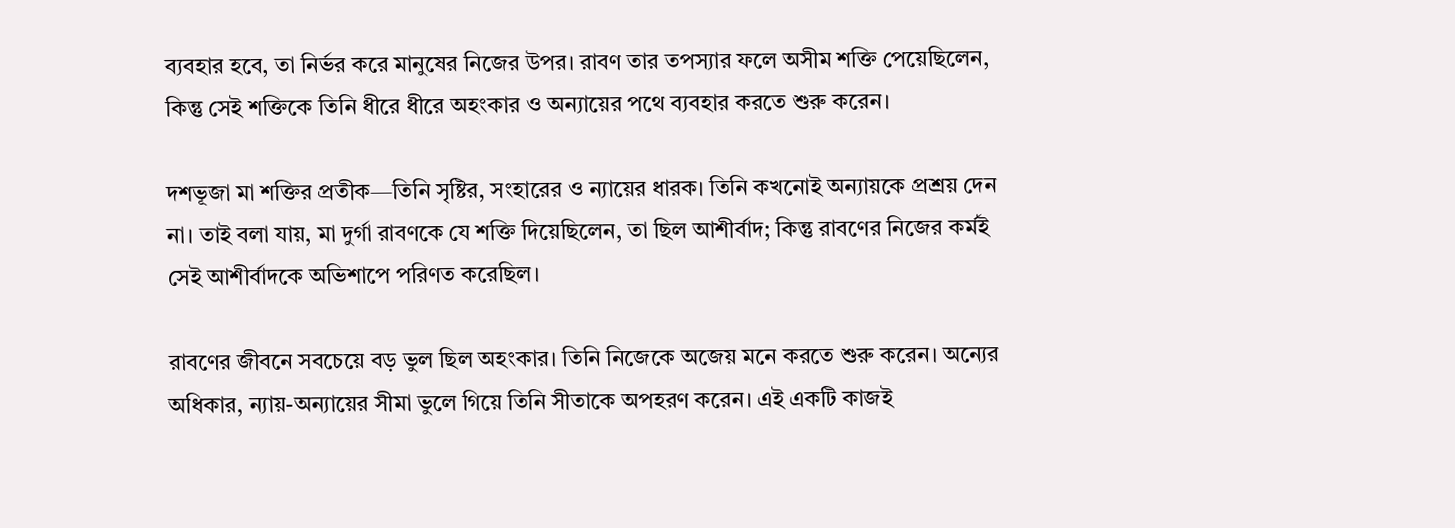ব্যবহার হবে, তা নির্ভর করে মানুষের নিজের উপর। রাবণ তার তপস্যার ফলে অসীম শক্তি পেয়েছিলেন, কিন্তু সেই শক্তিকে তিনি ধীরে ধীরে অহংকার ও অন্যায়ের পথে ব্যবহার করতে শুরু করেন।

দশভূজা মা শক্তির প্রতীক—তিনি সৃষ্টির, সংহারের ও ন্যায়ের ধারক। তিনি কখনোই অন্যায়কে প্রশ্রয় দেন না। তাই বলা যায়, মা দুর্গা রাবণকে যে শক্তি দিয়েছিলেন, তা ছিল আশীর্বাদ; কিন্তু রাবণের নিজের কর্মই সেই আশীর্বাদকে অভিশাপে পরিণত করেছিল।

রাবণের জীবনে সবচেয়ে বড় ভুল ছিল অহংকার। তিনি নিজেকে অজেয় মনে করতে শুরু করেন। অন্যের অধিকার, ন্যায়-অন্যায়ের সীমা ভুলে গিয়ে তিনি সীতাকে অপহরণ করেন। এই একটি কাজই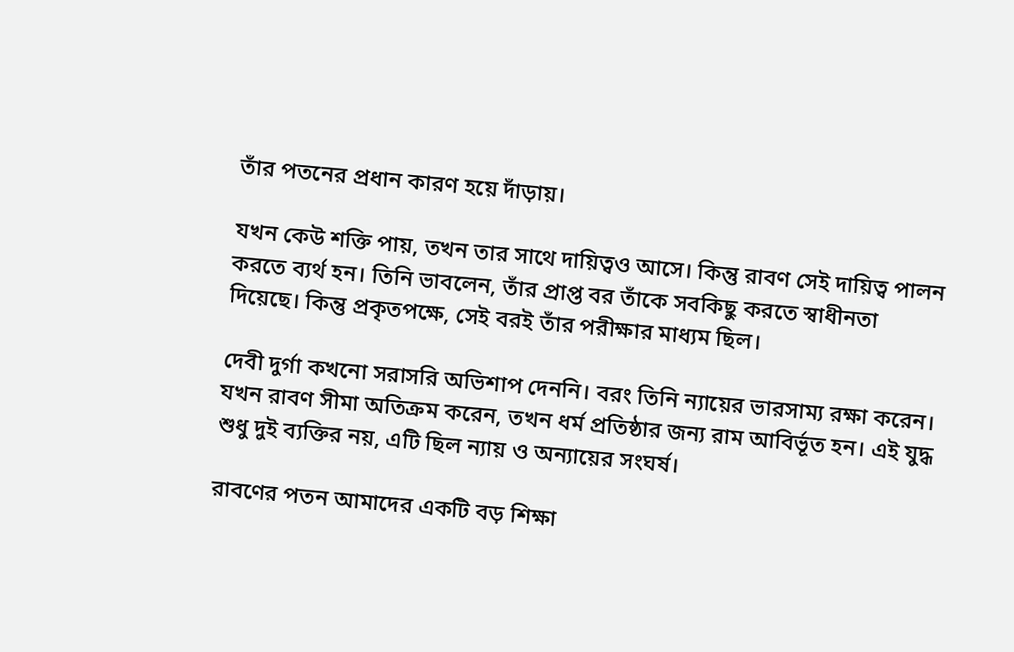তাঁর পতনের প্রধান কারণ হয়ে দাঁড়ায়।

যখন কেউ শক্তি পায়, তখন তার সাথে দায়িত্বও আসে। কিন্তু রাবণ সেই দায়িত্ব পালন করতে ব্যর্থ হন। তিনি ভাবলেন, তাঁর প্রাপ্ত বর তাঁকে সবকিছু করতে স্বাধীনতা দিয়েছে। কিন্তু প্রকৃতপক্ষে, সেই বরই তাঁর পরীক্ষার মাধ্যম ছিল।

দেবী দুর্গা কখনো সরাসরি অভিশাপ দেননি। বরং তিনি ন্যায়ের ভারসাম্য রক্ষা করেন। যখন রাবণ সীমা অতিক্রম করেন, তখন ধর্ম প্রতিষ্ঠার জন্য রাম আবির্ভূত হন। এই যুদ্ধ শুধু দুই ব্যক্তির নয়, এটি ছিল ন্যায় ও অন্যায়ের সংঘর্ষ।

রাবণের পতন আমাদের একটি বড় শিক্ষা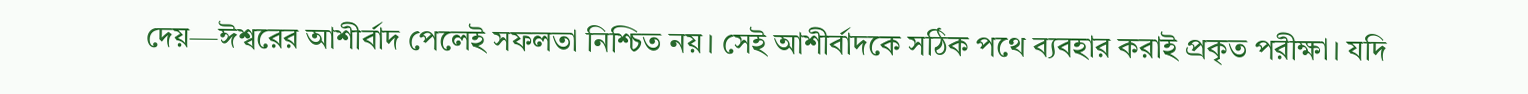দেয়—ঈশ্বরের আশীর্বাদ পেলেই সফলতা নিশ্চিত নয়। সেই আশীর্বাদকে সঠিক পথে ব্যবহার করাই প্রকৃত পরীক্ষা। যদি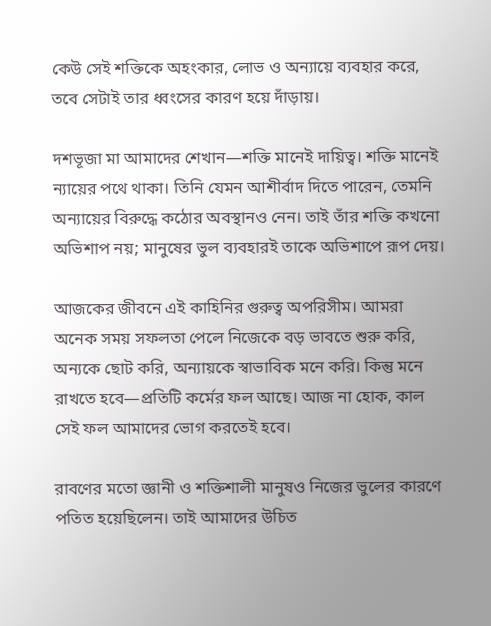কেউ সেই শক্তিকে অহংকার, লোভ ও অন্যায়ে ব্যবহার করে, তবে সেটাই তার ধ্বংসের কারণ হয়ে দাঁড়ায়।

দশভূজা মা আমাদের শেখান—শক্তি মানেই দায়িত্ব। শক্তি মানেই ন্যায়ের পথে থাকা। তিনি যেমন আশীর্বাদ দিতে পারেন, তেমনি অন্যায়ের বিরুদ্ধে কঠোর অবস্থানও নেন। তাই তাঁর শক্তি কখনো অভিশাপ নয়; মানুষের ভুল ব্যবহারই তাকে অভিশাপে রূপ দেয়।

আজকের জীবনে এই কাহিনির গুরুত্ব অপরিসীম। আমরা অনেক সময় সফলতা পেলে নিজেকে বড় ভাবতে শুরু করি, অন্যকে ছোট করি, অন্যায়কে স্বাভাবিক মনে করি। কিন্তু মনে রাখতে হবে—প্রতিটি কর্মের ফল আছে। আজ না হোক, কাল সেই ফল আমাদের ভোগ করতেই হবে।

রাবণের মতো জ্ঞানী ও শক্তিশালী মানুষও নিজের ভুলের কারণে পতিত হয়েছিলেন। তাই আমাদের উচিত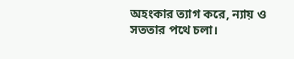অহংকার ত্যাগ করে, ন্যায় ও সততার পথে চলা।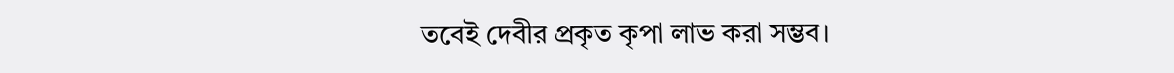তবেই দেবীর প্রকৃত কৃপা লাভ করা সম্ভব।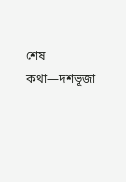শেষ কথা—দশভূজা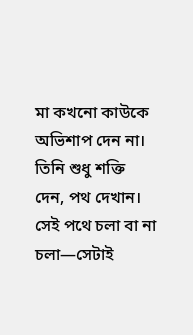মা কখনো কাউকে অভিশাপ দেন না। তিনি শুধু শক্তি দেন, পথ দেখান। সেই পথে চলা বা না চলা—সেটাই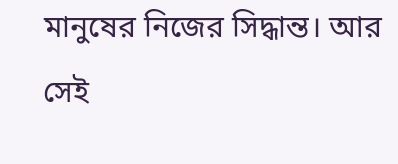মানুষের নিজের সিদ্ধান্ত। আর সেই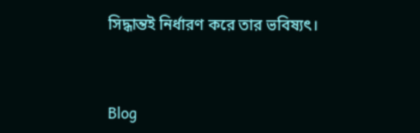সিদ্ধান্তই নির্ধারণ করে তার ভবিষ্যৎ।



Blog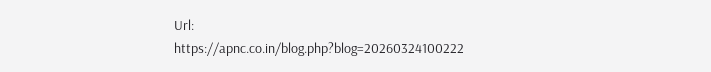Url:
https://apnc.co.in/blog.php?blog=20260324100222